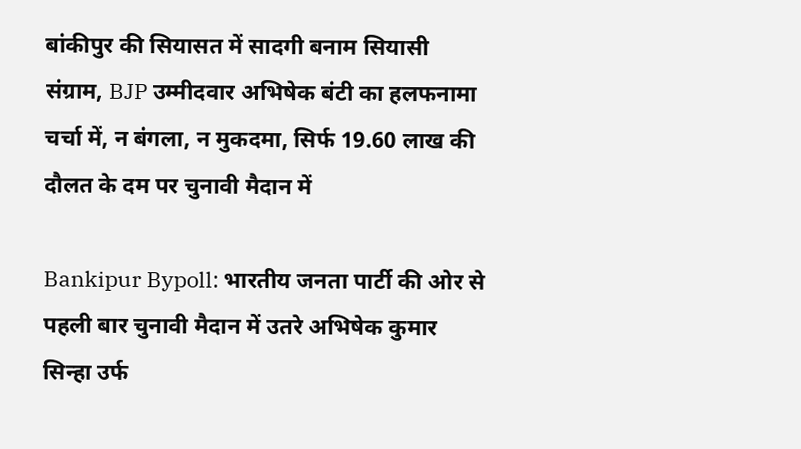बांकीपुर की सियासत में सादगी बनाम सियासी संग्राम, BJP उम्मीदवार अभिषेक बंटी का हलफनामा चर्चा में, न बंगला, न मुकदमा, सिर्फ 19.60 लाख की दौलत के दम पर चुनावी मैदान में

Bankipur Bypoll: भारतीय जनता पार्टी की ओर से पहली बार चुनावी मैदान में उतरे अभिषेक कुमार सिन्हा उर्फ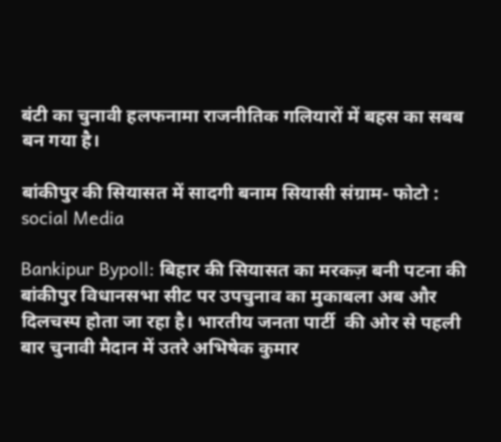बंटी का चुनावी हलफनामा राजनीतिक गलियारों में बहस का सबब बन गया है।

बांकीपुर की सियासत में सादगी बनाम सियासी संग्राम- फोटो : social Media

Bankipur Bypoll: बिहार की सियासत का मरकज़ बनी पटना की बांकीपुर विधानसभा सीट पर उपचुनाव का मुकाबला अब और दिलचस्प होता जा रहा है। भारतीय जनता पार्टी  की ओर से पहली बार चुनावी मैदान में उतरे अभिषेक कुमार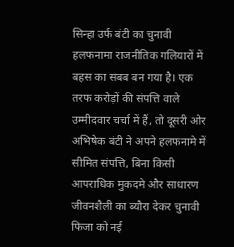सिन्हा उर्फ बंटी का चुनावी हलफनामा राजनीतिक गलियारों में बहस का सबब बन गया है। एक तरफ करोड़ों की संपत्ति वाले उम्मीदवार चर्चा में हैं, तो दूसरी ओर अभिषेक बंटी ने अपने हलफनामे में सीमित संपत्ति, बिना किसी आपराधिक मुकदमे और साधारण जीवनशैली का ब्यौरा देकर चुनावी फिजा को नई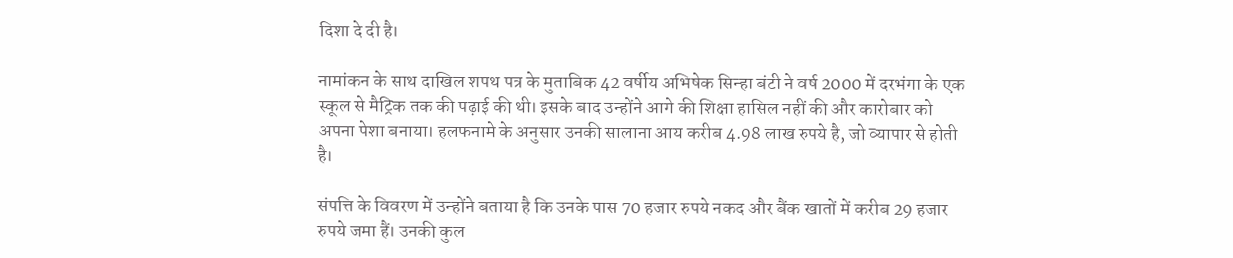दिशा दे दी है।

नामांकन के साथ दाखिल शपथ पत्र के मुताबिक 42 वर्षीय अभिषेक सिन्हा बंटी ने वर्ष 2000 में दरभंगा के एक स्कूल से मैट्रिक तक की पढ़ाई की थी। इसके बाद उन्होंने आगे की शिक्षा हासिल नहीं की और कारोबार को अपना पेशा बनाया। हलफनामे के अनुसार उनकी सालाना आय करीब 4.98 लाख रुपये है, जो व्यापार से होती है।

संपत्ति के विवरण में उन्होंने बताया है कि उनके पास 70 हजार रुपये नकद और बैंक खातों में करीब 29 हजार रुपये जमा हैं। उनकी कुल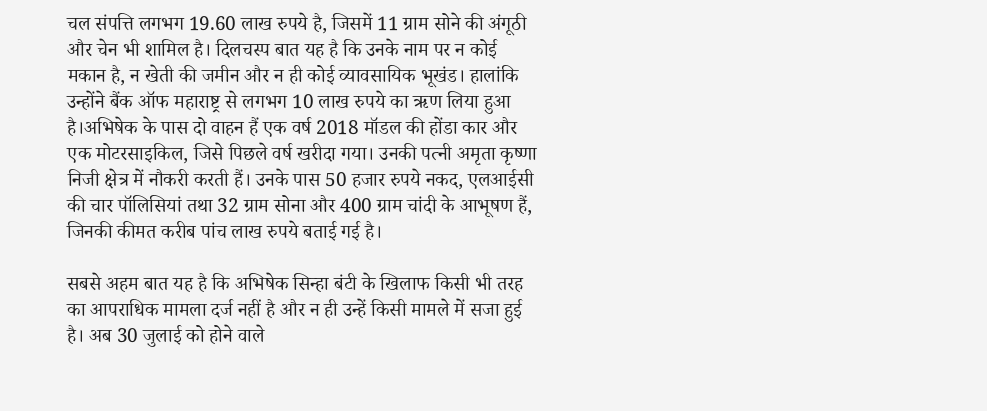चल संपत्ति लगभग 19.60 लाख रुपये है, जिसमें 11 ग्राम सोने की अंगूठी और चेन भी शामिल है। दिलचस्प बात यह है कि उनके नाम पर न कोई मकान है, न खेती की जमीन और न ही कोई व्यावसायिक भूखंड। हालांकि उन्होंने बैंक ऑफ महाराष्ट्र से लगभग 10 लाख रुपये का ऋण लिया हुआ है।अभिषेक के पास दो वाहन हैं एक वर्ष 2018 मॉडल की होंडा कार और एक मोटरसाइकिल, जिसे पिछले वर्ष खरीदा गया। उनकी पत्नी अमृता कृष्णा निजी क्षेत्र में नौकरी करती हैं। उनके पास 50 हजार रुपये नकद, एलआईसी की चार पॉलिसियां तथा 32 ग्राम सोना और 400 ग्राम चांदी के आभूषण हैं, जिनकी कीमत करीब पांच लाख रुपये बताई गई है।

सबसे अहम बात यह है कि अभिषेक सिन्हा बंटी के खिलाफ किसी भी तरह का आपराधिक मामला दर्ज नहीं है और न ही उन्हें किसी मामले में सजा हुई है। अब 30 जुलाई को होने वाले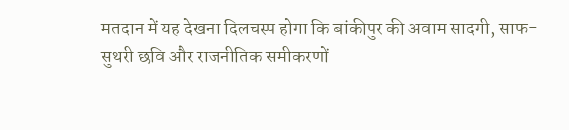मतदान में यह देखना दिलचस्प होगा कि बांकीपुर की अवाम सादगी, साफ-सुथरी छवि और राजनीतिक समीकरणों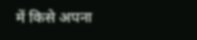में किसे अपना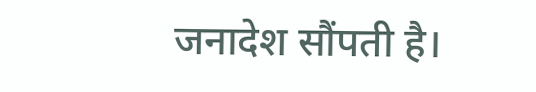जनादेश सौंपती है।